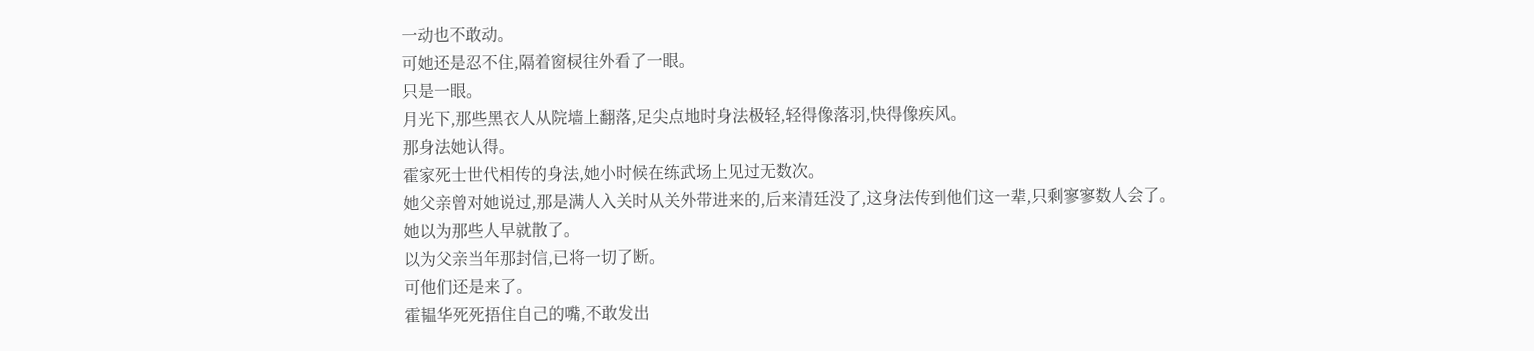一动也不敢动。
可她还是忍不住,隔着窗棂往外看了一眼。
只是一眼。
月光下,那些黑衣人从院墙上翻落,足尖点地时身法极轻,轻得像落羽,快得像疾风。
那身法她认得。
霍家死士世代相传的身法,她小时候在练武场上见过无数次。
她父亲曾对她说过,那是满人入关时从关外带进来的,后来清廷没了,这身法传到他们这一辈,只剩寥寥数人会了。
她以为那些人早就散了。
以为父亲当年那封信,已将一切了断。
可他们还是来了。
霍韫华死死捂住自己的嘴,不敢发出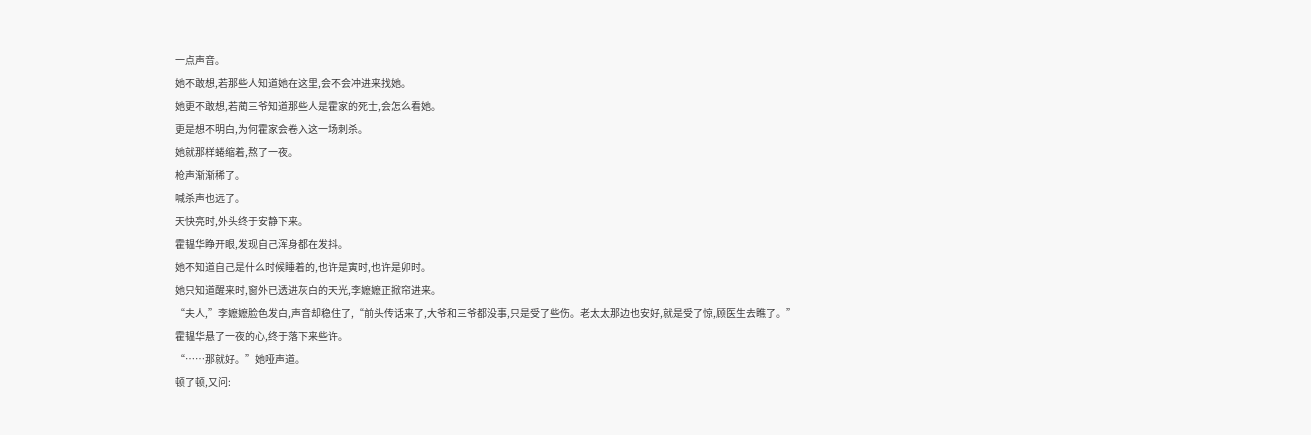一点声音。
她不敢想,若那些人知道她在这里,会不会冲进来找她。
她更不敢想,若蔺三爷知道那些人是霍家的死士,会怎么看她。
更是想不明白,为何霍家会卷入这一场刺杀。
她就那样蜷缩着,熬了一夜。
枪声渐渐稀了。
喊杀声也远了。
天快亮时,外头终于安静下来。
霍韫华睁开眼,发现自己浑身都在发抖。
她不知道自己是什么时候睡着的,也许是寅时,也许是卯时。
她只知道醒来时,窗外已透进灰白的天光,李嬷嬷正掀帘进来。
“夫人,”李嬷嬷脸色发白,声音却稳住了,“前头传话来了,大爷和三爷都没事,只是受了些伤。老太太那边也安好,就是受了惊,顾医生去瞧了。”
霍韫华悬了一夜的心,终于落下来些许。
“……那就好。”她哑声道。
顿了顿,又问: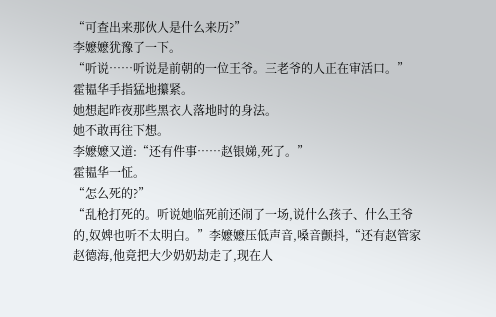“可查出来那伙人是什么来历?”
李嬷嬷犹豫了一下。
“听说……听说是前朝的一位王爷。三老爷的人正在审活口。”
霍韫华手指猛地攥紧。
她想起昨夜那些黑衣人落地时的身法。
她不敢再往下想。
李嬷嬷又道:“还有件事……赵银娣,死了。”
霍韫华一怔。
“怎么死的?”
“乱枪打死的。听说她临死前还闹了一场,说什么孩子、什么王爷的,奴婢也听不太明白。”李嬷嬷压低声音,嗓音颤抖,“还有赵管家赵德海,他竟把大少奶奶劫走了,现在人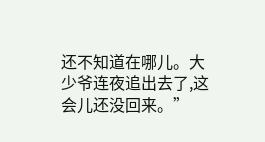还不知道在哪儿。大少爷连夜追出去了,这会儿还没回来。”